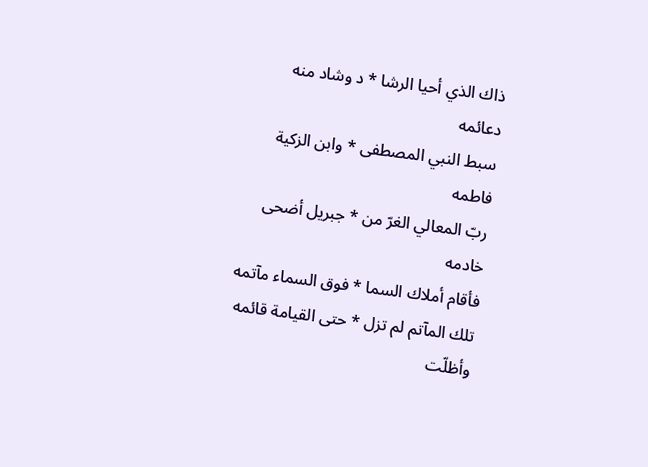ذاك الذي أحيا الرشا * د وشاد منه دعائمه
سبط النبي المصطفى * وابن الزكية فاطمه
ربّ المعالي الغرّ من * جبريل أضحى خادمه
فأقام أملاك السما * فوق السماء مآتمه
تلك المآتم لم تزل * حتى القيامة قائمه
وأظلّت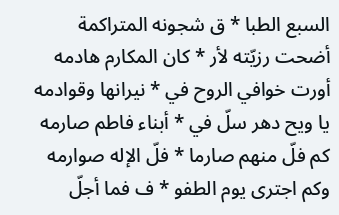السبع الطبا * ق شجونه المتراكمة
أضحت رزيّته لأر * كان المكارم هادمه
أورت خوافي الروح في * نيرانها وقوادمه
يا ويح دهر سلّ في * أبناء فاطم صارمه
كم فلّ منهم صارما * فلّ الإله صوارمه
وكم اجترى يوم الطفو * ف فما أجلّ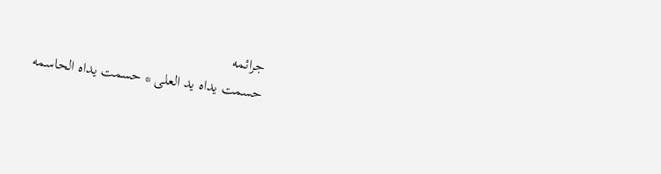جرائمه
حسمت يداه يد العلى * حسمت يداه الحاسمه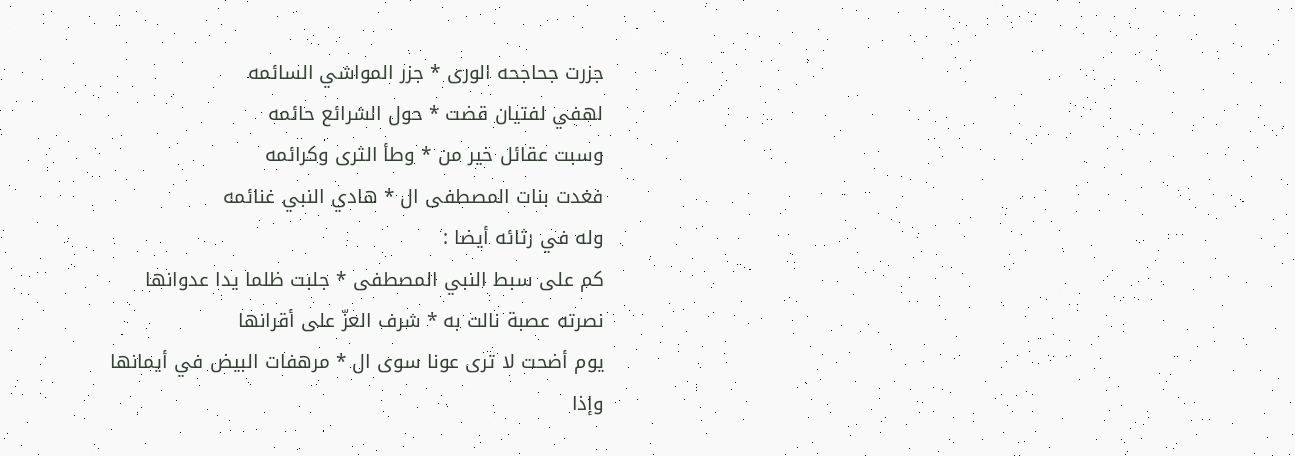جزرت جحاجحه الورى * جزر المواشي السائمه
لهفي لفتيان قضت * حول الشرائع حائمه
وسبت عقائل خير من * وطأ الثرى وكرائمه
فغدت بنات المصطفى ال * هادي النبي غنائمه
وله في رثائه أيضا :
كم على سبط النبي المصطفى * جلبت ظلما يدا عدوانها
نصرته عصبة نالت به * شرف العزّ على أقرانها
يوم أضحت لا ترى عونا سوى ال * مرهفات البيض في أيمانها
وإذا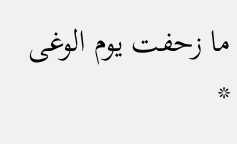ما زحفت يوم الوغى *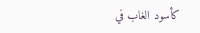كأسود الغاب في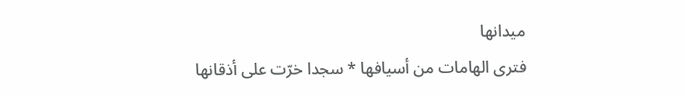ميدانها
فترى الهامات من أسيافها * سجدا خرّت على أذقانها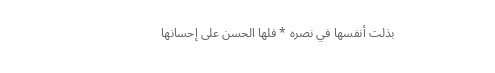بذلت أنفسها في نصره * فلها الحسن على إحسانها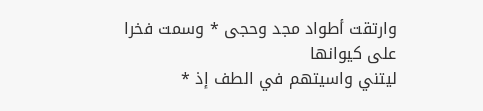وارتقت أطواد مجد وحجى * وسمت فخرا على كيوانها
ليتني واسيتهم في الطف إذ *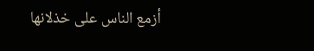أزمع الناس على خذلانها